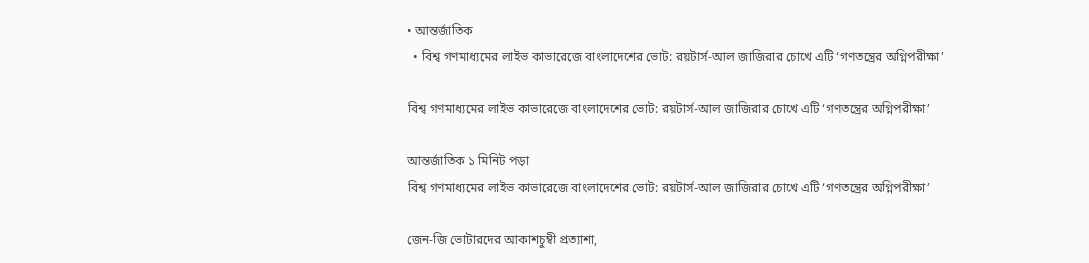• আন্তর্জাতিক
  • বিশ্ব গণমাধ্যমের লাইভ কাভারেজে বাংলাদেশের ভোট: রয়টার্স-আল জাজিরার চোখে এটি ‘গণতন্ত্রের অগ্নিপরীক্ষা’

বিশ্ব গণমাধ্যমের লাইভ কাভারেজে বাংলাদেশের ভোট: রয়টার্স-আল জাজিরার চোখে এটি ‘গণতন্ত্রের অগ্নিপরীক্ষা’

আন্তর্জাতিক ১ মিনিট পড়া
বিশ্ব গণমাধ্যমের লাইভ কাভারেজে বাংলাদেশের ভোট: রয়টার্স-আল জাজিরার চোখে এটি ‘গণতন্ত্রের অগ্নিপরীক্ষা’

জেন-জি ভোটারদের আকাশচুম্বী প্রত্যাশা,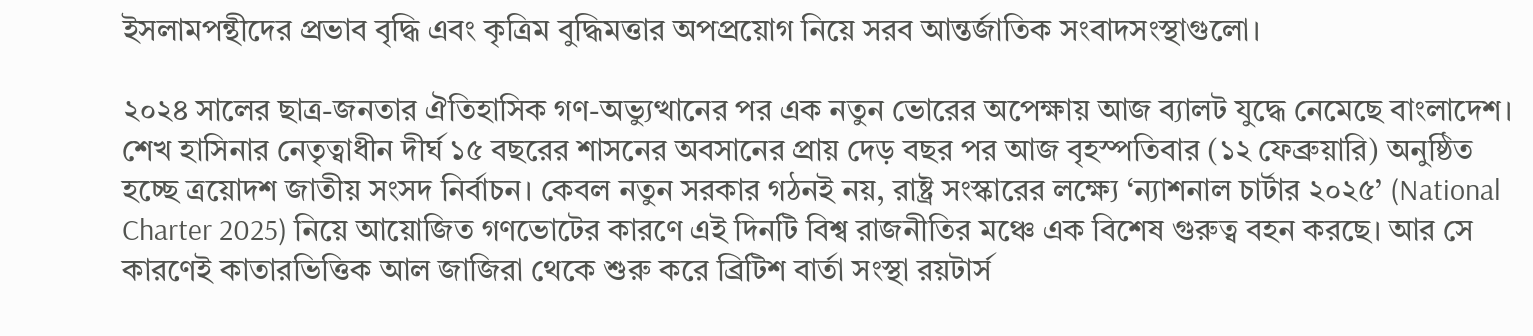ইসলামপন্থীদের প্রভাব বৃদ্ধি এবং কৃত্রিম বুদ্ধিমত্তার অপপ্রয়োগ নিয়ে সরব আন্তর্জাতিক সংবাদসংস্থাগুলো।

২০২৪ সালের ছাত্র-জনতার ঐতিহাসিক গণ-অভ্যুত্থানের পর এক নতুন ভোরের অপেক্ষায় আজ ব্যালট যুদ্ধে নেমেছে বাংলাদেশ। শেখ হাসিনার নেতৃত্বাধীন দীর্ঘ ১৫ বছরের শাসনের অবসানের প্রায় দেড় বছর পর আজ বৃহস্পতিবার (১২ ফেব্রুয়ারি) অনুষ্ঠিত হচ্ছে ত্রয়োদশ জাতীয় সংসদ নির্বাচন। কেবল নতুন সরকার গঠনই নয়, রাষ্ট্র সংস্কারের লক্ষ্যে ‘ন্যাশনাল চার্টার ২০২৫’ (National Charter 2025) নিয়ে আয়োজিত গণভোটের কারণে এই দিনটি বিশ্ব রাজনীতির মঞ্চে এক বিশেষ গুরুত্ব বহন করছে। আর সে কারণেই কাতারভিত্তিক আল জাজিরা থেকে শুরু করে ব্রিটিশ বার্তা সংস্থা রয়টার্স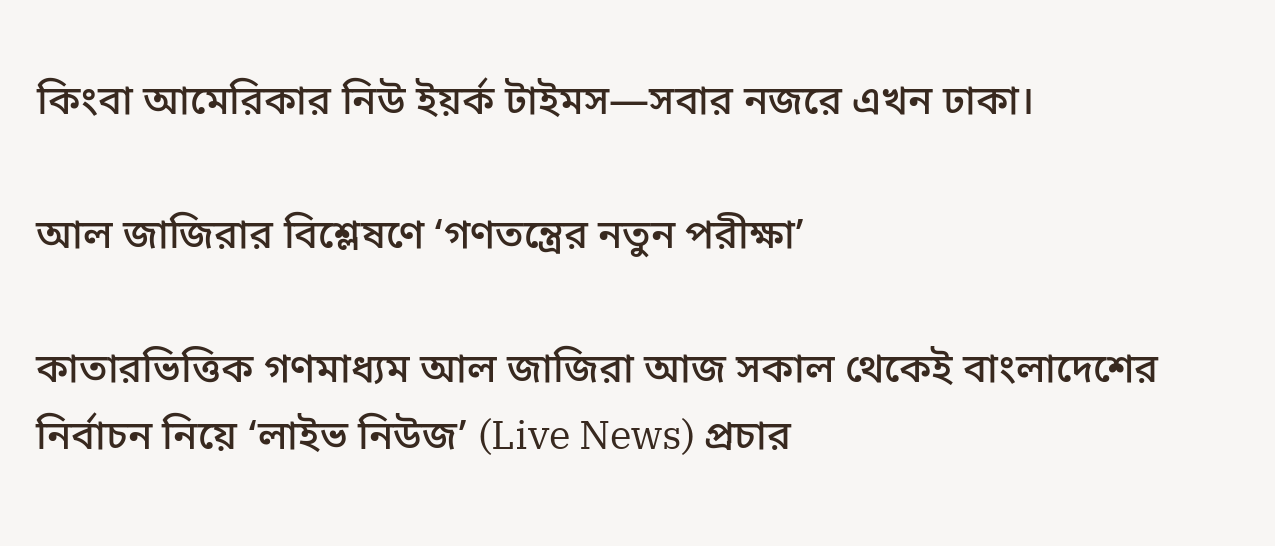কিংবা আমেরিকার নিউ ইয়র্ক টাইমস—সবার নজরে এখন ঢাকা।

আল জাজিরার বিশ্লেষণে ‘গণতন্ত্রের নতুন পরীক্ষা’

কাতারভিত্তিক গণমাধ্যম আল জাজিরা আজ সকাল থেকেই বাংলাদেশের নির্বাচন নিয়ে ‘লাইভ নিউজ’ (Live News) প্রচার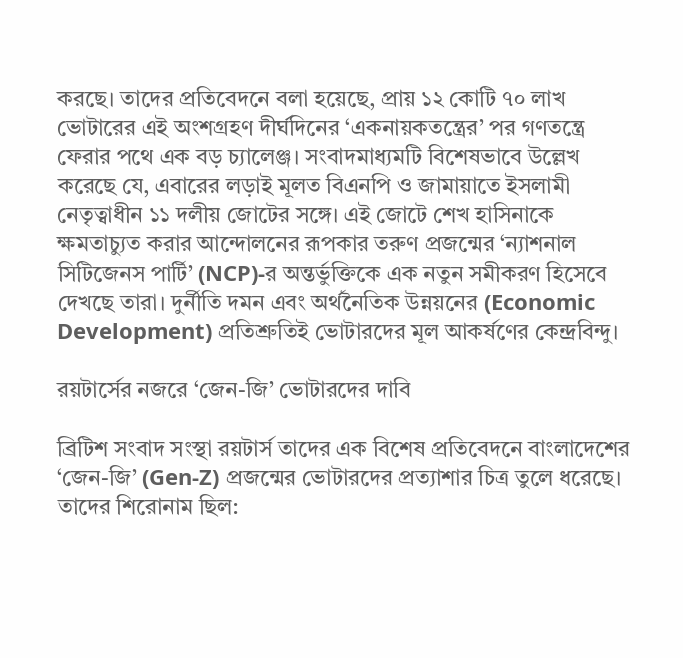করছে। তাদের প্রতিবেদনে বলা হয়েছে, প্রায় ১২ কোটি ৭০ লাখ ভোটারের এই অংশগ্রহণ দীর্ঘদিনের ‘একনায়কতন্ত্রের’ পর গণতন্ত্রে ফেরার পথে এক বড় চ্যালেঞ্জ। সংবাদমাধ্যমটি বিশেষভাবে উল্লেখ করেছে যে, এবারের লড়াই মূলত বিএনপি ও জামায়াতে ইসলামী নেতৃত্বাধীন ১১ দলীয় জোটের সঙ্গে। এই জোটে শেখ হাসিনাকে ক্ষমতাচ্যুত করার আন্দোলনের রূপকার তরুণ প্রজন্মের ‘ন্যাশনাল সিটিজেনস পার্টি’ (NCP)-র অন্তর্ভুক্তিকে এক নতুন সমীকরণ হিসেবে দেখছে তারা। দুর্নীতি দমন এবং অর্থনৈতিক উন্নয়নের (Economic Development) প্রতিশ্রুতিই ভোটারদের মূল আকর্ষণের কেন্দ্রবিন্দু।

রয়টার্সের নজরে ‘জেন-জি’ ভোটারদের দাবি

ব্রিটিশ সংবাদ সংস্থা রয়টার্স তাদের এক বিশেষ প্রতিবেদনে বাংলাদেশের ‘জেন-জি’ (Gen-Z) প্রজন্মের ভোটারদের প্রত্যাশার চিত্র তুলে ধরেছে। তাদের শিরোনাম ছিল: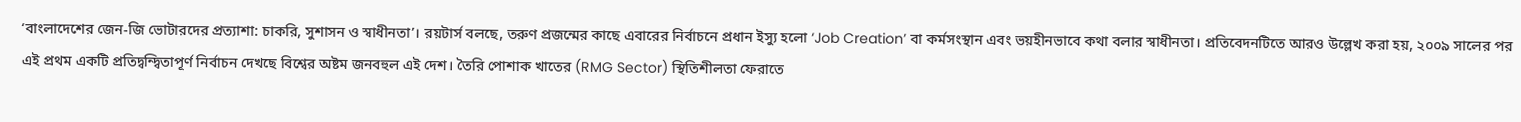‘বাংলাদেশের জেন-জি ভোটারদের প্রত্যাশা: চাকরি, সুশাসন ও স্বাধীনতা’। রয়টার্স বলছে, তরুণ প্রজন্মের কাছে এবারের নির্বাচনে প্রধান ইস্যু হলো ‘Job Creation’ বা কর্মসংস্থান এবং ভয়হীনভাবে কথা বলার স্বাধীনতা। প্রতিবেদনটিতে আরও উল্লেখ করা হয়, ২০০৯ সালের পর এই প্রথম একটি প্রতিদ্বন্দ্বিতাপূর্ণ নির্বাচন দেখছে বিশ্বের অষ্টম জনবহুল এই দেশ। তৈরি পোশাক খাতের (RMG Sector) স্থিতিশীলতা ফেরাতে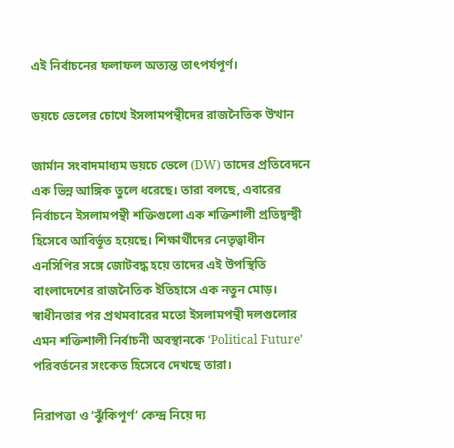এই নির্বাচনের ফলাফল অত্যন্ত তাৎপর্যপূর্ণ।

ডয়চে ভেলের চোখে ইসলামপন্থীদের রাজনৈতিক উত্থান

জার্মান সংবাদমাধ্যম ডয়চে ভেলে (DW) তাদের প্রতিবেদনে এক ভিন্ন আঙ্গিক তুলে ধরেছে। তারা বলছে, এবারের নির্বাচনে ইসলামপন্থী শক্তিগুলো এক শক্তিশালী প্রতিদ্বন্দ্বী হিসেবে আবির্ভূত হয়েছে। শিক্ষার্থীদের নেতৃত্বাধীন এনসিপির সঙ্গে জোটবদ্ধ হয়ে তাদের এই উপস্থিতি বাংলাদেশের রাজনৈতিক ইতিহাসে এক নতুন মোড়। স্বাধীনতার পর প্রথমবারের মতো ইসলামপন্থী দলগুলোর এমন শক্তিশালী নির্বাচনী অবস্থানকে ‘Political Future’ পরিবর্তনের সংকেত হিসেবে দেখছে তারা।

নিরাপত্তা ও ‘ঝুঁকিপূর্ণ’ কেন্দ্র নিয়ে দ্য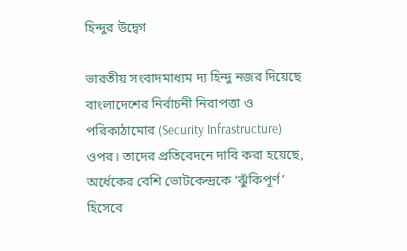হিন্দুর উদ্বেগ

ভারতীয় সংবাদমাধ্যম দ্য হিন্দু নজর দিয়েছে বাংলাদেশের নির্বাচনী নিরাপত্তা ও পরিকাঠামোর (Security Infrastructure) ওপর। তাদের প্রতিবেদনে দাবি করা হয়েছে, অর্ধেকের বেশি ভোটকেন্দ্রকে ‘ঝুঁকিপূর্ণ’ হিসেবে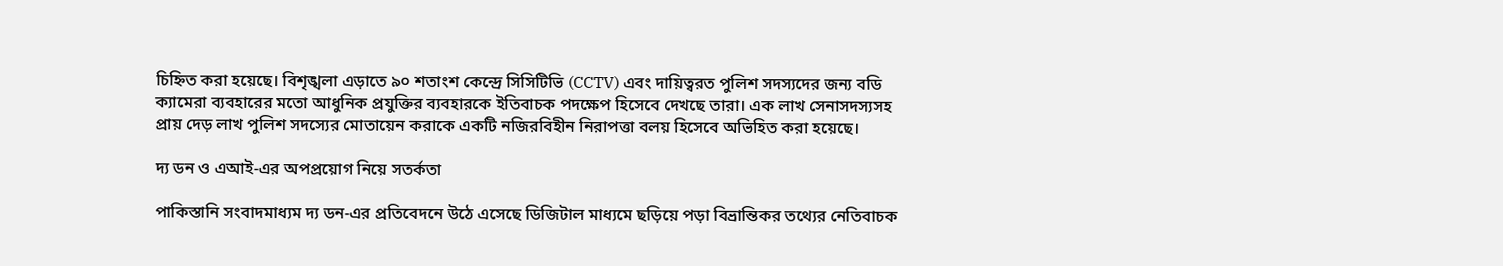চিহ্নিত করা হয়েছে। বিশৃঙ্খলা এড়াতে ৯০ শতাংশ কেন্দ্রে সিসিটিভি (CCTV) এবং দায়িত্বরত পুলিশ সদস্যদের জন্য বডি ক্যামেরা ব্যবহারের মতো আধুনিক প্রযুক্তির ব্যবহারকে ইতিবাচক পদক্ষেপ হিসেবে দেখছে তারা। এক লাখ সেনাসদস্যসহ প্রায় দেড় লাখ পুলিশ সদস্যের মোতায়েন করাকে একটি নজিরবিহীন নিরাপত্তা বলয় হিসেবে অভিহিত করা হয়েছে।

দ্য ডন ও এআই-এর অপপ্রয়োগ নিয়ে সতর্কতা

পাকিস্তানি সংবাদমাধ্যম দ্য ডন-এর প্রতিবেদনে উঠে এসেছে ডিজিটাল মাধ্যমে ছড়িয়ে পড়া বিভ্রান্তিকর তথ্যের নেতিবাচক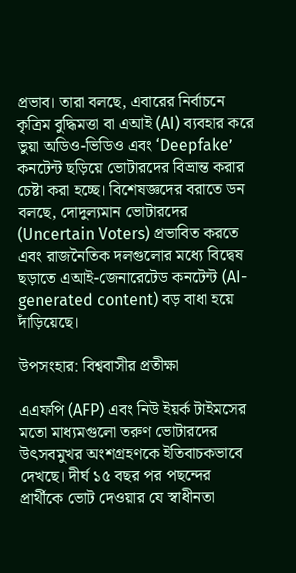প্রভাব। তারা বলছে, এবারের নির্বাচনে কৃত্রিম বুদ্ধিমত্তা বা এআই (AI) ব্যবহার করে ভুয়া অডিও-ভিডিও এবং ‘Deepfake’ কনটেন্ট ছড়িয়ে ভোটারদের বিভ্রান্ত করার চেষ্টা করা হচ্ছে। বিশেষজ্ঞদের বরাতে ডন বলছে, দোদুল্যমান ভোটারদের (Uncertain Voters) প্রভাবিত করতে এবং রাজনৈতিক দলগুলোর মধ্যে বিদ্বেষ ছড়াতে এআই-জেনারেটেড কনটেন্ট (AI-generated content) বড় বাধা হয়ে দাঁড়িয়েছে।

উপসংহার: বিশ্ববাসীর প্রতীক্ষা

এএফপি (AFP) এবং নিউ ইয়র্ক টাইমসের মতো মাধ্যমগুলো তরুণ ভোটারদের উৎসবমুখর অংশগ্রহণকে ইতিবাচকভাবে দেখছে। দীর্ঘ ১৫ বছর পর পছন্দের প্রার্থীকে ভোট দেওয়ার যে স্বাধীনতা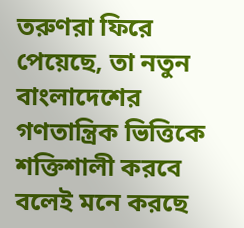তরুণরা ফিরে পেয়েছে, তা নতুন বাংলাদেশের গণতান্ত্রিক ভিত্তিকে শক্তিশালী করবে বলেই মনে করছে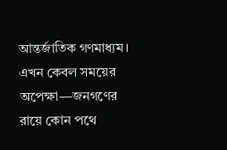আন্তর্জাতিক গণমাধ্যম। এখন কেবল সময়ের অপেক্ষা—জনগণের রায়ে কোন পথে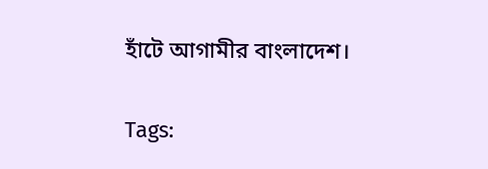হাঁটে আগামীর বাংলাদেশ।

Tags: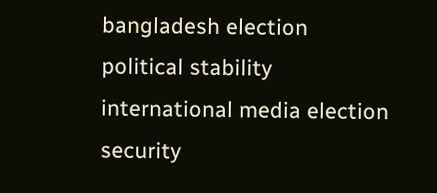bangladesh election political stability international media election security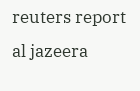reuters report al jazeera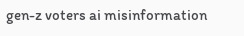gen-z voters ai misinformation